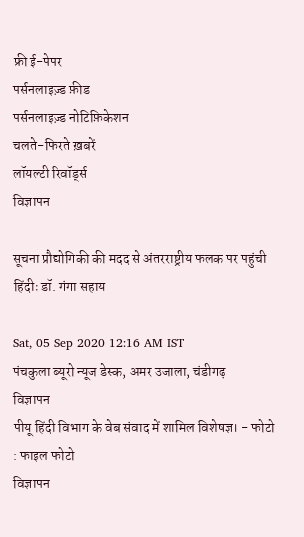फ्री ई-पेपर
पर्सनलाइज़्ड फ़ीड
पर्सनलाइज़्ड नोटिफ़िकेशन
चलते-फिरते ख़बरें
लॉयल्टी रिवॉर्ड्स
विज्ञापन

सूचना प्रौद्योगिकी की मदद से अंतरराष्ट्रीय फलक पर पहुंची हिंदीः डॉ. गंगा सहाय

Sat, 05 Sep 2020 12:16 AM IST
पंचकुला ब्‍यूरो न्यूज डेस्क, अमर उजाला, चंडीगढ़
विज्ञापन
पीयू हिंदी विभाग के वेब संवाद में शामिल विशेषज्ञ। - फोटो : फाइल फोटो
विज्ञापन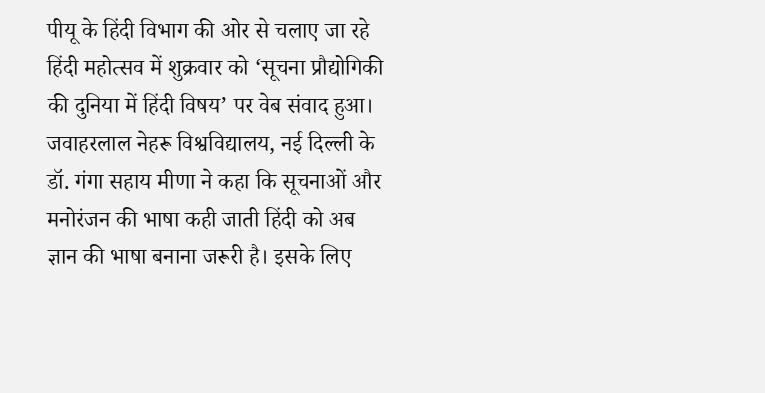पीयू के हिंदी विभाग की ओर से चलाए जा रहे हिंदी महोत्सव में शुक्रवार को ‘सूचना प्रौद्योगिकी की दुनिया में हिंदी विषय’ पर वेब संवाद हुआ। जवाहरलाल नेहरू विश्वविद्यालय, नई दिल्ली के डॉ. गंगा सहाय मीणा ने कहा कि सूचनाओं और मनोरंजन की भाषा कही जाती हिंदी को अब ज्ञान की भाषा बनाना जरूरी है। इसके लिए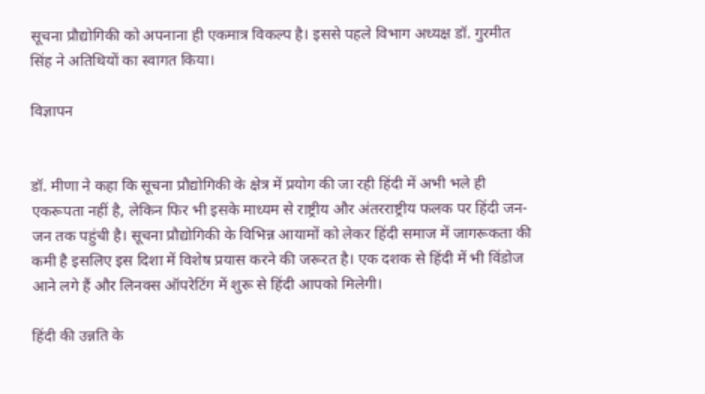सूचना प्रौद्योगिकी को अपनाना ही एकमात्र विकल्प है। इससे पहले विभाग अध्यक्ष डॉ. गुरमीत सिंह ने अतिथियों का स्वागत किया।

विज्ञापन


डॉ. मीणा ने कहा कि सूचना प्रौद्योगिकी के क्षेत्र में प्रयोग की जा रही हिंदी में अभी भले ही एकरूपता नहीं है, लेकिन फिर भी इसके माध्यम से राष्ट्रीय और अंतरराष्ट्रीय फलक पर हिंदी जन-जन तक पहुंची है। सूचना प्रौद्योगिकी के विभिन्न आयामों को लेकर हिंदी समाज में जागरूकता की कमी है इसलिए इस दिशा में विशेष प्रयास करने की जरूरत है। एक दशक से हिंदी में भी विंडोज आने लगे हैं और लिनक्स ऑपरेटिंग में शुरू से हिंदी आपको मिलेगी।

हिंदी की उन्नति के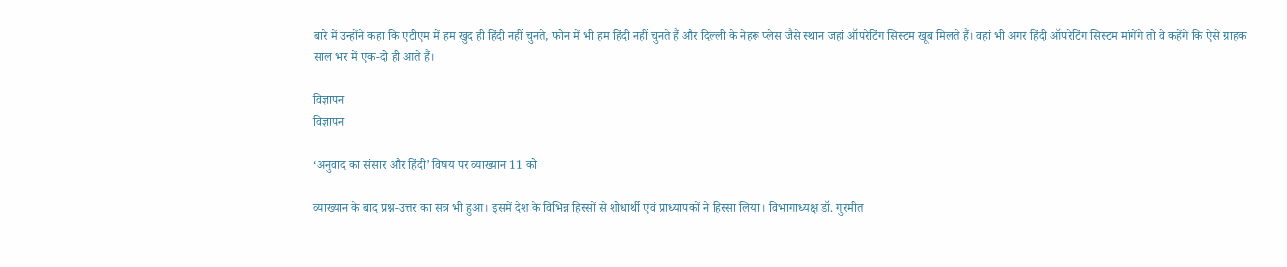बारे में उन्होंने कहा कि एटीएम में हम खुद ही हिंदी नहीं चुनते, फोन में भी हम हिंदी नहीं चुनते हैं और दिल्ली के नेहरू प्लेस जैसे स्थान जहां ऑपरेटिंग सिस्टम खूब मिलते हैं। वहां भी अगर हिंदी ऑपरेटिंग सिस्टम मांगेंगे तो वे कहेंगे कि ऐसे ग्राहक साल भर में एक-दो ही आते हैं।

विज्ञापन
विज्ञापन

‘अनुवाद का संसार और हिंदी’ विषय पर व्याख्यान 11 को

व्याख्यान के बाद प्रश्न-उत्तर का सत्र भी हुआ। इसमें देश के विभिन्न हिस्सों से शोधार्थी एवं प्राध्यापकों ने हिस्सा लिया। विभागाध्यक्ष डॉ. गुरमीत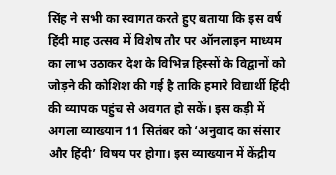सिंह ने सभी का स्वागत करते हुए बताया कि इस वर्ष हिंदी माह उत्सव में विशेष तौर पर ऑनलाइन माध्यम का लाभ उठाकर देश के विभिन्न हिस्सों के विद्वानों को जोड़ने की कोशिश की गई है ताकि हमारे विद्यार्थी हिंदी की व्यापक पहुंच से अवगत हो सकें। इस कड़ी में अगला व्याख्यान 11 सितंबर को ‘अनुवाद का संसार और हिंदी’ विषय पर होगा। इस व्याख्यान में केंद्रीय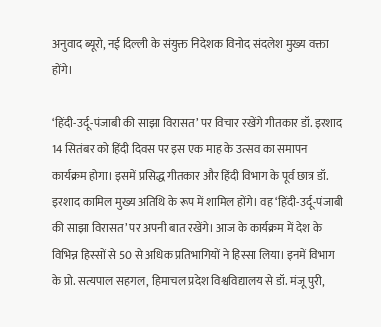अनुवाद ब्यूरो, नई दिल्ली के संयुक्त निदेशक विनोद संदलेश मुख्य वक्ता होंगे।

‘हिंदी-उर्दू-पंजाबी की साझा विरासत’ पर विचार रखेंगे गीतकार डॉ. इरशाद
14 सितंबर को हिंदी दिवस पर इस एक माह के उत्सव का समापन कार्यक्रम होगा। इसमें प्रसिद्ध गीतकार और हिंदी विभाग के पूर्व छात्र डॉ. इरशाद कामिल मुख्य अतिथि के रूप में शामिल होंगे। वह ‘हिंदी-उर्दू-पंजाबी की साझा विरासत’ पर अपनी बात रखेंगे। आज के कार्यक्रम में देश के विभिन्न हिस्सों से 50 से अधिक प्रतिभागियों ने हिस्सा लिया। इनमें विभाग के प्रो. सत्यपाल सहगल, हिमाचल प्रदेश विश्वविद्यालय से डॉ. मंजू पुरी,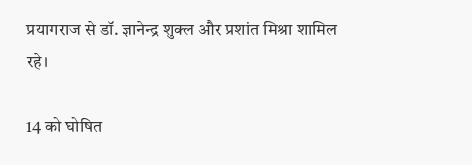प्रयागराज से डॉ. ज्ञानेन्द्र शुक्ल और प्रशांत मिश्रा शामिल रहे।

14 को घोषित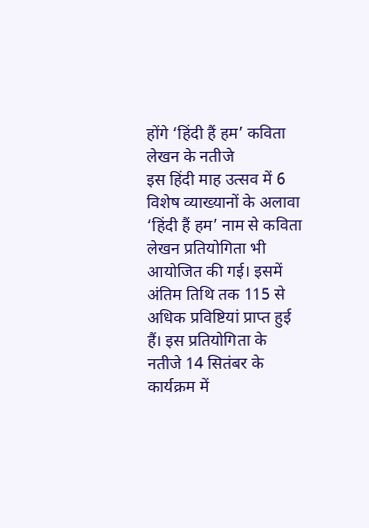होंगे ‘हिंदी हैं हम’ कविता लेखन के नतीजे
इस हिंदी माह उत्सव में 6 विशेष व्याख्यानों के अलावा ‘हिंदी हैं हम’ नाम से कविता लेखन प्रतियोगिता भी आयोजित की गई। इसमें अंतिम तिथि तक 115 से अधिक प्रविष्टियां प्राप्त हुई हैं। इस प्रतियोगिता के नतीजे 14 सितंबर के कार्यक्रम में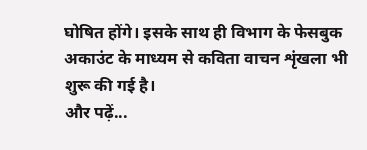घोषित होंगे। इसके साथ ही विभाग के फेसबुक अकाउंट के माध्यम से कविता वाचन शृंखला भी शुरू की गई है।
और पढ़ें...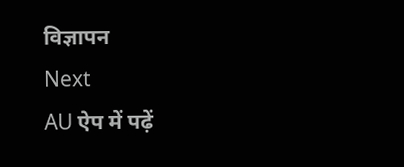विज्ञापन
Next
AU ऐप में पढ़ें